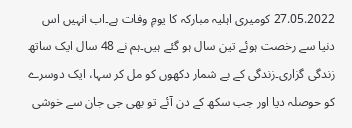27.05.2022 کومیری اہلیہ مبارکہ کا یومِ وفات ہے۔اب انہیں اس دنیا سے رخصت ہوئے تین سال ہو گئے ہیں۔ہم نے 48 سال ایک ساتھ زندگی گزاری۔زندگی کے بے شمار دکھوں کو مل کر سہا، ایک دوسرے کو حوصلہ دیا اور جب سکھ کے دن آئے تو بھی جی جان سے خوشی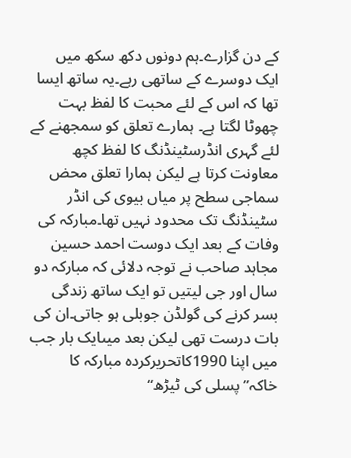کے دن گزارے۔ہم دونوں دکھ سکھ میں ایک دوسرے کے ساتھی رہے۔یہ ساتھ ایسا تھا کہ اس کے لئے محبت کا لفظ بہت چھوٹا لگتا ہے۔ ہمارے تعلق کو سمجھنے کے لئے گہری انڈرسٹینڈنگ کا لفظ کچھ معاونت کرتا ہے لیکن ہمارا تعلق محض سماجی سطح پر میاں بیوی کی انڈر سٹینڈنگ تک محدود نہیں تھا۔مبارکہ کی وفات کے بعد ایک دوست احمد حسین مجاہد صاحب نے توجہ دلائی کہ مبارکہ دو سال اور جی لیتیں تو ایک ساتھ زندگی بسر کرنے کی گولڈن جوبلی ہو جاتی۔ان کی بات درست تھی لیکن بعد میںایک بار جب میں اپنا 1990کاتحریرکردہ مبارکہ کا خاکہ’’پسلی کی ٹیڑھ‘‘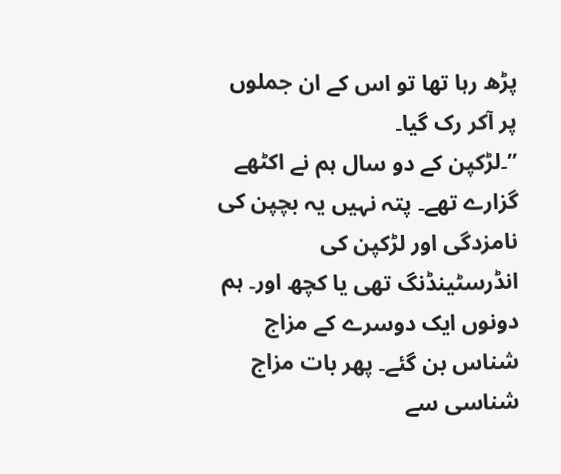پڑھ رہا تھا تو اس کے ان جملوں پر آکر رک گیا۔
’’۔لڑکپن کے دو سال ہم نے اکٹھے گزارے تھے۔ پتہ نہیں یہ بچپن کی نامزدگی اور لڑکپن کی انڈرسٹینڈنگ تھی یا کچھ اور۔ ہم دونوں ایک دوسرے کے مزاج شناس بن گئے۔ پھر بات مزاج شناسی سے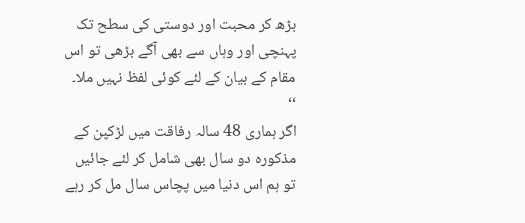بڑھ کر محبت اور دوستی کی سطح تک پہنچی اور وہاں سے بھی آگے بڑھی تو اس مقام کے بیان کے لئے کوئی لفظ نہیں ملا۔ ‘‘
اگر ہماری 48 سالہ رفاقت میں لڑکپن کے مذکورہ دو سال بھی شامل کر لئے جائیں تو ہم اس دنیا میں پچاس سال مل کر رہے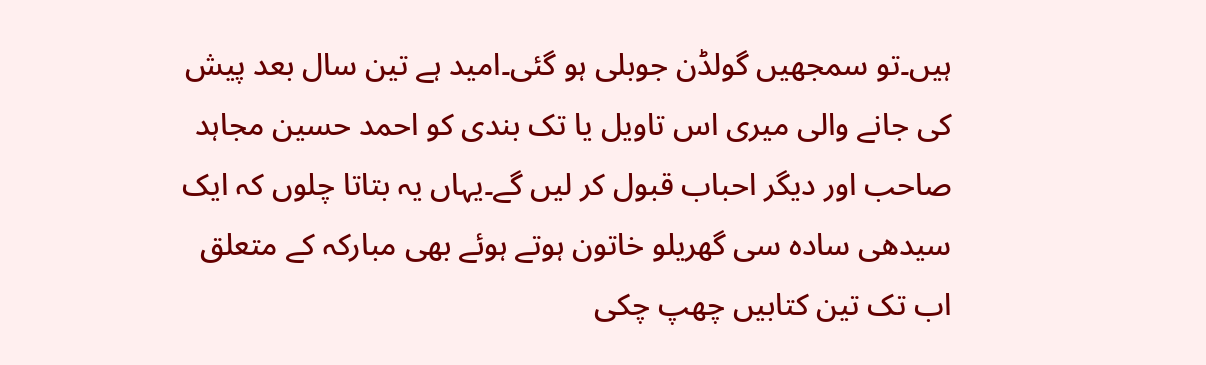ہیں۔تو سمجھیں گولڈن جوبلی ہو گئی۔امید ہے تین سال بعد پیش کی جانے والی میری اس تاویل یا تک بندی کو احمد حسین مجاہد صاحب اور دیگر احباب قبول کر لیں گے۔یہاں یہ بتاتا چلوں کہ ایک سیدھی سادہ سی گھریلو خاتون ہوتے ہوئے بھی مبارکہ کے متعلق اب تک تین کتابیں چھپ چکی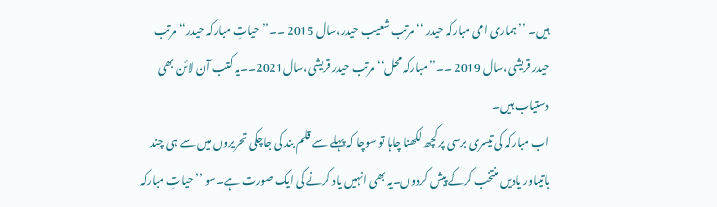ہیں۔ ’’ہماری امی مبارکہ حیدر ‘‘ مرتب شعیب حیدر،سال 2015 ۔۔’’حیاتِ مبارکہ حیدر‘‘ مرتب حیدر قریشی،سال 2019 ۔۔’’مبارکہ محل‘‘ مرتب حیدر قریشی،سال2021۔۔یہ کتب آن لائن بھی دستیاب ہیں۔
اب مبارکہ کی تیسری برسی پر کچھ لکھنا چاہا تو سوچا کہ پہلے سے قلم بند کی جاچکی تحریروں میں سے ہی چند باتیںاور یادیں منتخب کرکے پیش کردوں۔یہ بھی انہیں یاد کرنے کی ایک صورت ہے۔سو ’’حیاتِ مبارکہ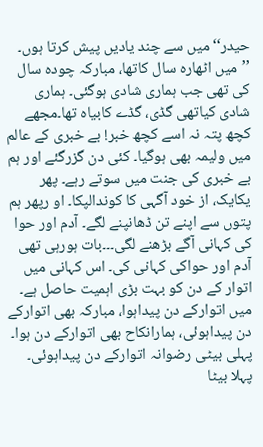حیدر‘‘میں سے چند یادیں پیش کرتا ہوں۔
’’میں اٹھارہ سال کاتھا، مبارکہ چودہ سال کی تھی جب ہماری شادی ہوگئی۔ ہماری شادی کیاتھی گڈی، گڈے کابیاہ تھا۔مجھے کچھ پتہ نہ اسے کچھ خبر! بے خبری کے عالم میں ولیمہ بھی ہوگیا۔ کئی دن گزرگئے اور ہم بے خبری کی جنت میں سوتے رہے۔ پھر یکایک، از خود آگہی کا کوندالپکا۔ او رپھر ہم پتوں سے اپنے تن ڈھانپنے لگے۔ آدم اور حوا کی کہانی آگے بڑھنے لگی۔۔۔بات ہورہی تھی آدم اور حواکی کہانی کی۔ اس کہانی میں اتوار کے دن کو بہت بڑی اہمیت حاصل ہے۔ میں اتوارکے دن پیداہوا، مبارکہ بھی اتوارکے دن پیداہوئی، ہمارانکاح بھی اتوارکے دن ہوا۔ پہلی بیٹی رضوانہ اتوارکے دن پیداہوئی۔ پہلا بیٹا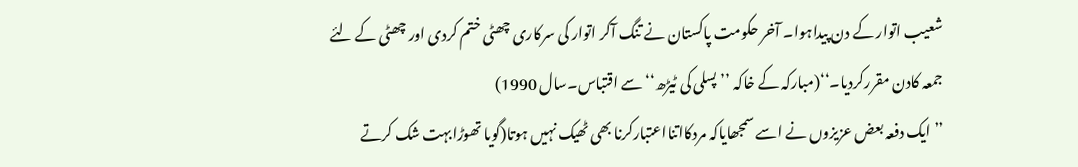شعیب اتوار کے دن پیداہوا۔ آخر حکومت پاکستان نے تنگ آکر اتوار کی سرکاری چھٹی ختم کردی اور چھٹی کے لئے جمعہ کادن مقررکردیا۔‘‘(مبارکہ کے خاکہ ’’پسلی کی ٹیڑھ‘‘سے اقتباس۔سال 1990)
’’ ایک دفعہ بعض عزیزوں نے اسے سمجھایاکہ مردکااتنااعتبارکرنا بھی ٹھیک نہیں ہوتا(گویا تھوڑابہت شک کرتے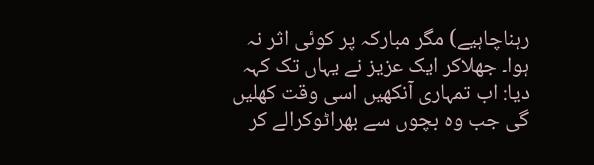رہناچاہیے) مگر مبارکہ پر کوئی اثر نہ ہوا۔ جھلاکر ایک عزیز نے یہاں تک کہہ دیا: اب تمہاری آنکھیں اسی وقت کھلیں گی جب وہ بچوں سے بھراٹوکرالے کر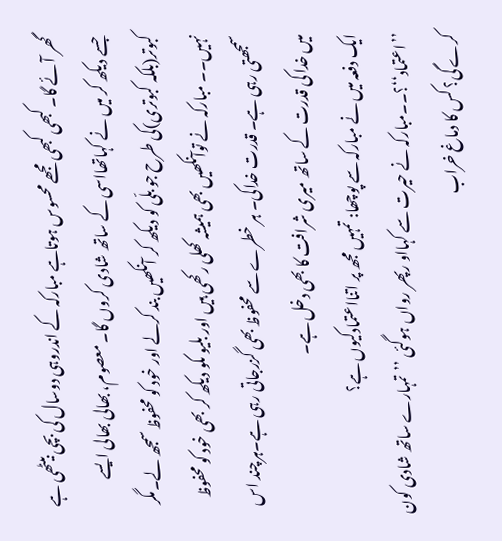گھر آئے گا۔ کبھی کبھی مجھے محسوس ہوتاہے مبارکہ کے اندروہی دوسال کی بچی بیٹھی ہے جسے دیکھ کر میں نے کہاتھااسی کے ساتھ شادی کروں گا۔ معصوم، بھالی بھالی ایسے کبوتر(بلکہ کبوتری)کی طرح جو بلّی کو دیکھ کر آنکھیں بند کرلے اور خود کو محفوظ سمجھ لے۔مگر نہیں۔۔ مبارکہ نے توآنکھیں بھی ہمیشہ کھلی رکھی ہیں اور بلیو ںکو دیکھ کر بھی خود کو محفوظ سمجھتی رہی ہے۔ قدرت خداکی۔ ہر خطرے سے محفوظ بھی گزرجاتی رہی ہے۔ہرچند اس میں خدا کی قدرت کے ساتھ میری شرافت کا بھی دخل ہے۔
ایک دفعہ میں نے مبارکہ سے پوچھا: تمہیں مجھ پر اتنااعتمادکیوں ہے؟
’’اعتماد‘‘؟۔۔مبارکہ نے حیرت سے کہااو رپھر رواں ہوگئی ’’تمہارے ساتھ شادی کون کرے گی؟ کس کا دماغ خراب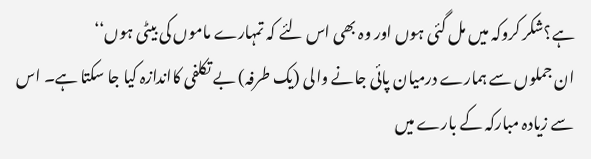ہے؟شکر کروکہ میں مل گئی ہوں اور وہ بھی اس لئے کہ تمہارے ماموں کی بیٹی ہوں‘‘
ان جملوں سے ہمارے درمیان پائی جانے والی (یک طرفہ) بے تکلفی کااندازہ کیا جا سکتا ہے۔ اس سے زیادہ مبارکہ کے بارے میں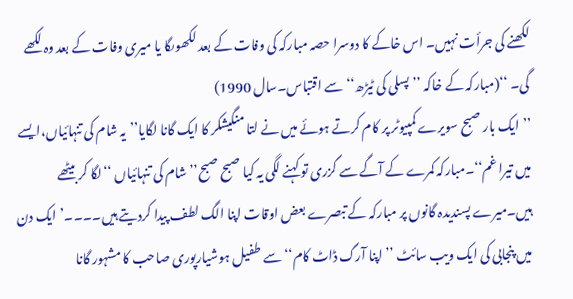لکھنے کی جرأت نہیں۔ اس خاکے کا دوسرا حصہ مبارکہ کی وفات کے بعد لکھوںگا یا میری وفات کے بعد وہ لکھے گی۔ ‘‘(مبارکہ کے خاکہ ’’پسلی کی ٹیڑھ‘‘سے اقتباس۔سال 1990)
’’ایک بار صبح سویرے کمپیوٹر پر کام کرتے ہوئے میں نے لتا منگیشکر کا ایک گانا لگایا’’یہ شام کی تنہائیاں،ایسے میں تیرا غم‘‘۔مبارکہ کمرے کے آگے سے گزری تو کہنے لگی یہ کیا صبح صبح’’شام کی تنہائیاں ‘‘لگا کر بیٹھے ہیں۔میرے پسندیدہ گانوں پر مبارکہ کے تبصرے بعض اوقات اپنا الگ لطف پیدا کردیتے ہیں۔۔۔۔’ایک دن میں پنجابی کی ایک ویب سائٹ ’’اپنا آرگ ڈاٹ کام‘‘ سے طفیل ہوشیارپوری صاحب کا مشہور گانا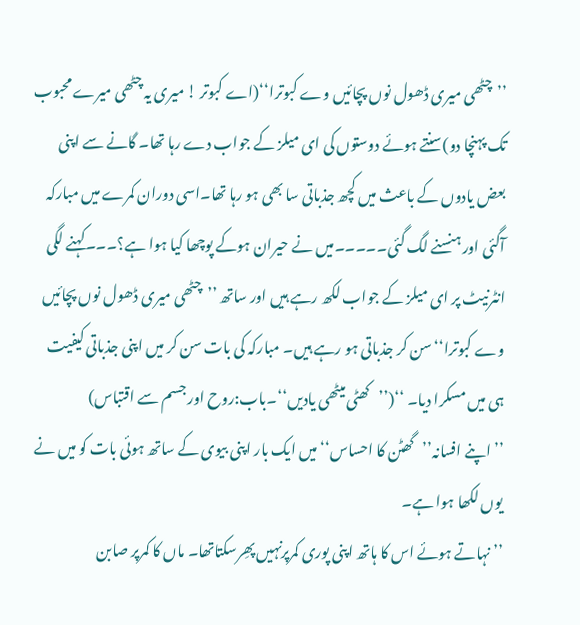’’چٹھی میری ڈھول نوں پچائیں وے کبوترا‘‘(اے کبوتر ! میری یہ چٹھی میرے محبوب تک پہنچا دو)سنتے ہوئے دوستوں کی ای میلز کے جواب دے رہا تھا۔ گانے سے اپنی بعض یادوں کے باعث میں کچھ جذباتی سا بھی ہو رہا تھا۔اسی دوران کمرے میں مبارکہ آگئی اور ہنسنے لگ گئی۔۔۔۔۔میں نے حیران ہوکے پوچھا کیا ہوا ہے؟۔۔۔کہنے لگی انٹرنیٹ پر ای میلز کے جواب لکھ رہے ہیں اور ساتھ ’’چٹھی میری ڈھول نوں پچائیں وے کبوترا‘‘سن کر جذباتی ہو رہے ہیں۔ مبارکہ کی بات سن کر میں اپنی جذباتی کیفیت ہی میں مسکرا دیا۔ ‘‘(’’کھٹی میٹھی یادیں‘‘۔باب:روح اور جسم سے اقتباس)
’’ اپنے افسانہ’’گھٹن کا احساس‘‘ میں ایک بار اپنی بیوی کے ساتھ ہوئی بات کو میں نے یوں لکھا ہوا ہے۔
’’ نہاتے ہوئے اس کا ہاتھ اپنی پوری کمرپرنہیں پھِرسکتاتھا۔ ماں کا کمرپر صابن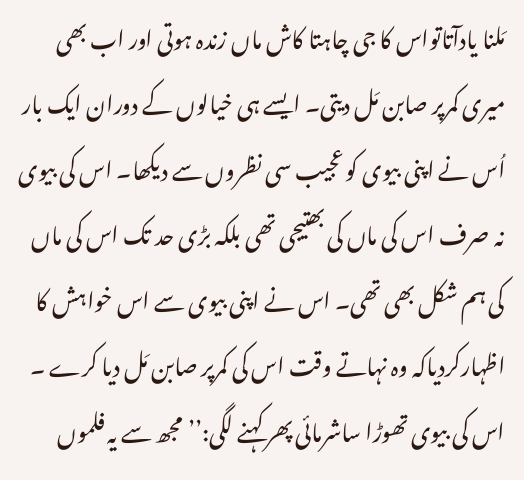مَلنا یادآتاتواس کا جی چاہتا کاش ماں زندہ ہوتی اور اب بھی میری کمرپر صابن مَل دیتی۔ ایسے ہی خیالوں کے دوران ایک بار اُس نے اپنی بیوی کو عجیب سی نظروں سے دیکھا۔ اس کی بیوی نہ صرف اس کی ماں کی بھتیجی تھی بلکہ بڑی حد تک اس کی ماں کی ہم شکل بھی تھی۔ اس نے اپنی بیوی سے اس خواہش کا اظہارکردیاکہ وہ نہاتے وقت اس کی کمرپر صابن مَل دیا کرے ۔ اس کی بیوی تھوڑا ساشرمائی پھر کہنے لگی:’’مجھ سے یہ فلموں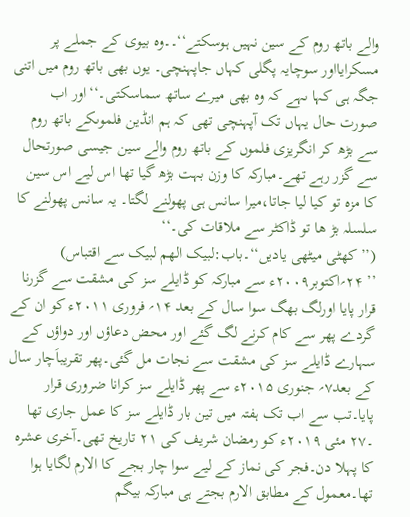والے باتھ روم کے سین نہیں ہوسکتے‘‘۔۔وہ بیوی کے جملے پر مسکرایااور سوچایہ پگلی کہاں جاپہنچی۔ یوں بھی باتھ روم میں اتنی جگہ ہی کہا ںہے کہ وہ بھی میرے ساتھ سماسکتی۔‘‘اور اب صورت حال یہاں تک آپہنچی تھی کہ ہم انڈین فلموںکے باتھ روم سے بڑھ کر انگریزی فلموں کے باتھ روم والے سین جیسی صورتحال سے گزر رہے تھے۔مبارکہ کا وزن بہت بڑھ گیا تھا اس لیے اس سین کا مزہ تو کیا لیا جاتا،میرا سانس ہی پھولنے لگتا۔ یہ سانس پھولنے کا سلسلہ بڑ ھا تو ڈاکٹر سے ملاقات کی۔‘‘
(’’کھٹی میٹھی یادیں‘‘۔باب:لبیک الھم لبیک سے اقتباس)
’’ ۲۴؍اکتوبر۲۰۰۹ء سے مبارکہ کو ڈایلے سز کی مشقت سے گزرنا قرار پایا اورلگ بھگ سوا سال کے بعد ۱۴؍ فروری ۲۰۱۱ء کو ان کے گردے پھر سے کام کرنے لگ گئے اور محض دعاؤں اور دواؤں کے سہارے ڈایلے سز کی مشقت سے نجات مل گئی۔پھر تقریباَچار سال کے بعد۷؍ جنوری ۲۰۱۵ء سے پھر ڈایلے سز کرانا ضروری قرار پایا۔تب سے اب تک ہفتہ میں تین بار ڈایلے سز کا عمل جاری تھا ۔۲۷ مئی ۲۰۱۹ء کو رمضان شریف کی ۲۱ تاریخ تھی۔آخری عشرہ کا پہلا دن۔فجر کی نماز کے لیے سوا چار بجے کا الارم لگایا ہوا تھا۔معمول کے مطابق الارم بجتے ہی مبارکہ بیگم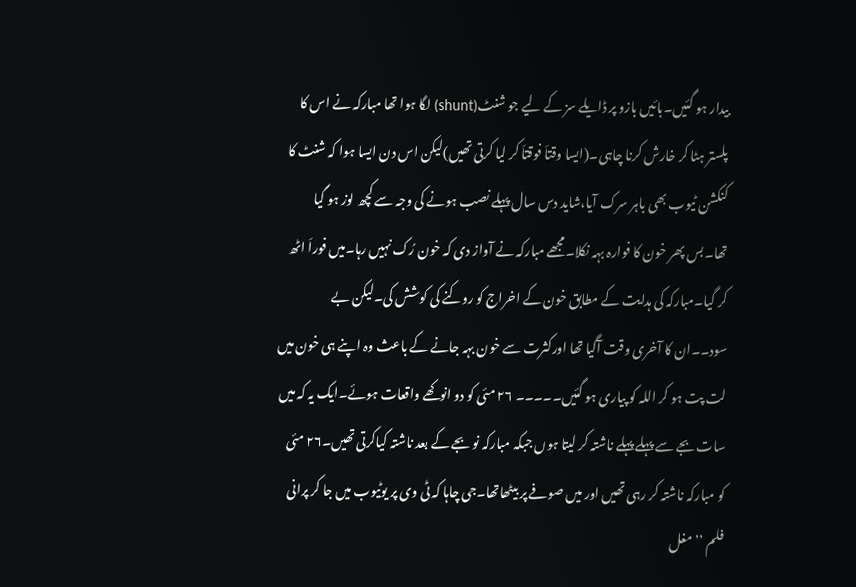بیدار ہو گئیں۔بائیں بازو پر ڈایلے سز کے لیے جو شنٹ(shunt) لگا ہوا تھا مبارکہ نے اس کا پلستر ہٹا کر خارش کرنا چاہی۔(ایسا وقتاَ فوقتاَ کر لیا کرتی تھیں)لیکن اس دن ایسا ہوا کہ شنٹ کا کنکشن ٹیوب بھی باہر سرک آیا،شاید دس سال پہلے نصب ہونے کی وجہ سے کچھ لوز ہو گیا تھا۔بس پھر خون کا فوارہ بہہ نکلا۔مجھے مبارکہ نے آواز دی کہ خون رُک نہیں رہا۔میں فوراَ اٹھ کر گیا۔مبارکہ کی ہدایت کے مطابق خون کے اخراج کو روکنے کی کوشش کی۔لیکن بے سود۔۔ان کا آخری وقت آگیا تھا اورکثرت سے خون بہہ جانے کے باعث وہ اپنے ہی خون میں لت پت ہو کر اللہ کو پیاری ہو گئیں۔۔۔۔۔ ۲۶ مئی کو دو انوکھے واقعات ہوئے۔ایک یہ کہ میں سات بجے سے پہلے پہلے ناشتہ کر لیتا ہوں جبکہ مبارکہ نو بجے کے بعد ناشتہ کیاکرتی تھیں۔۲۶ مئی کو مبارکہ ناشتہ کر رہی تھیں اور میں صوفے پر بیٹھاتھا۔جی چاہا کہ ٹی وی پر یوٹیوب میں جا کر پرانی فلم ’’مغل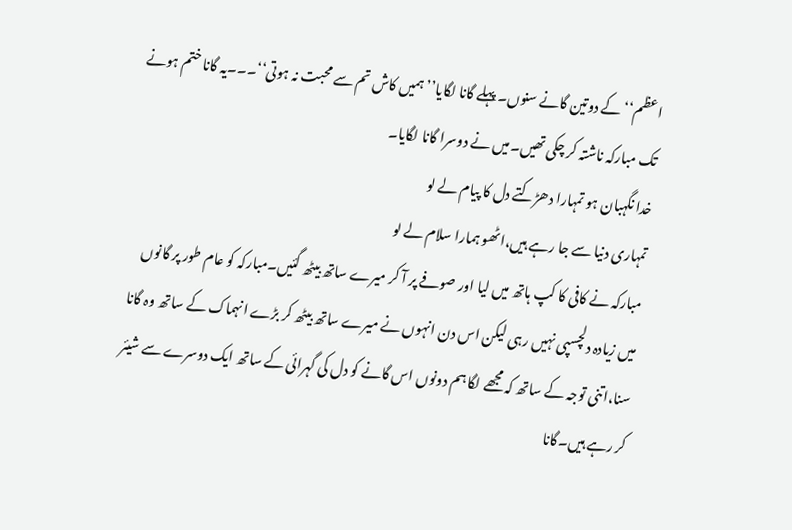اعظم‘‘کے دوتین گانے سنوں۔ پہلے گانا لگایا’’ہمیں کاش تم سے محبت نہ ہوتی‘‘۔۔۔یہ گانا ختم ہونے تک مبارکہ ناشتہ کر چکی تھیں۔میں نے دوسرا گانا لگایا۔
خدا نگہبان ہو تمہارا دھڑکتے دل کا پیام لے لو
تمہاری دنیا سے جا رہے ہیں،اٹھو ہمارا سلام لے لو
مبارکہ نے کافی کا کپ ہاتھ میں لیا اور صوفے پر آ کر میرے ساتھ بیٹھ گئیں۔مبارکہ کو عام طور پر گانوں میں زیادہ دلچسپی نہیں رہی لیکن اس دن انہوں نے میرے ساتھ بیٹھ کر بڑے انہماک کے ساتھ وہ گانا سنا،اتنی توجہ کے ساتھ کہ مجھے لگا ہم دونوں اس گانے کو دل کی گہرائی کے ساتھ ایک دوسرے سے شیئر کر رہے ہیں۔گانا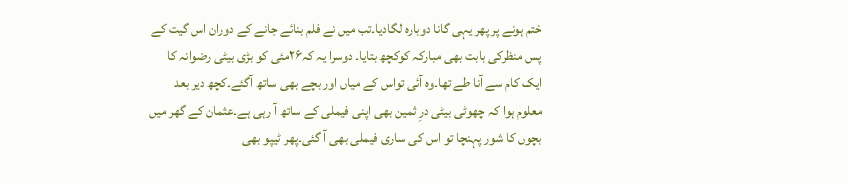ختم ہونے پر پھر یہی گانا دوبارہ لگادیا۔تب میں نے فلم بنائے جانے کے دوران اس گیت کے پس منظرکی بابت بھی مبارکہ کوکچھ بتایا۔ دوسرا یہ کہ۲۶مئی کو بڑی بیٹی رضوانہ کا ایک کام سے آنا طے تھا۔وہ آئی تواس کے میاں اور بچے بھی ساتھ آگئے۔کچھ دیر بعد معلوم ہوا کہ چھوٹی بیٹی درِ ثمین بھی اپنی فیملی کے ساتھ آ رہی ہے۔عثمان کے گھر میں بچوں کا شور پہنچا تو اس کی ساری فیملی بھی آ گئی۔پھر ٹیپو بھی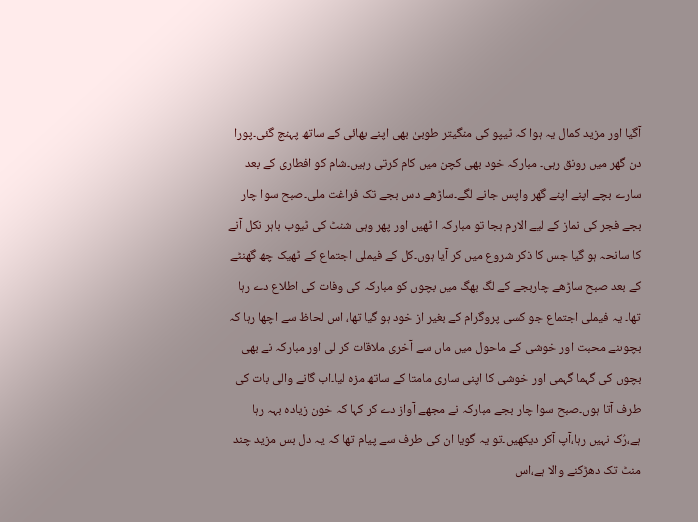آگیا اور مزید کمال یہ ہوا کہ ٹیپو کی منگیتر طوبیٰ بھی اپنے بھائی کے ساتھ پہنچ گئی۔پورا دن گھر میں رونق رہی۔ مبارکہ خود بھی کچن میں کام کرتی رہیں۔شام کو افطاری کے بعد سارے بچے اپنے اپنے گھر واپس جانے لگے۔ساڑھے دس بجے تک فراغت ملی۔صبح سوا چار بجے فجر کی نماز کے لیے الارم بجا تو مبارکہ ا ٹھیں اور پھر وہی شنٹ کی ٹیوب باہر نکل آنے کا سانحہ ہو گیا جس کا ذکر شروع میں کر آیا ہوں۔کل کے فیملی اجتماع کے ٹھیک چھ گھنٹے کے بعد صبح ساڑھے چاربجے کے لگ بھگ میں بچوں کو مبارکہ کی وفات کی اطلاع دے رہا تھا۔ یہ فیملی اجتماع جو کسی پروگرام کے بغیر از خود ہو گیا تھا، اس لحاظ سے اچھا رہا کہ بچوںنے محبت اور خوشی کے ماحول میں ماں سے آخری ملاقات کر لی اور مبارکہ نے بھی بچوں کی گہما گہمی اور خوشی کا اپنی ساری مامتا کے ساتھ مزہ لیا۔اب گانے والی بات کی طرف آتا ہوں۔صبح سوا چار بجے مبارکہ نے مجھے آواز دے کر کہا کہ خون زیادہ بہہ رہا ہے،رُک نہیں رہا،آپ آکر دیکھیں۔تو یہ گویا ان کی طرف سے پیام تھا کہ یہ دل بس مزید چند منٹ تک دھڑکنے والا ہے،اس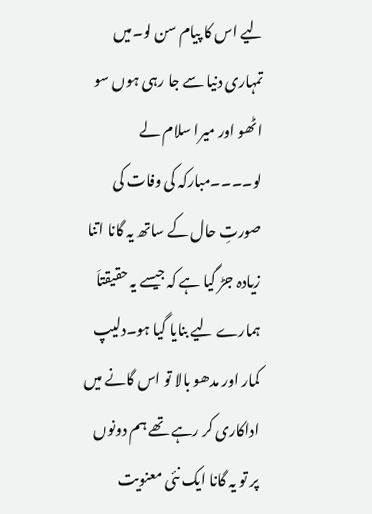لیے اس کا پیام سن لو۔میں تمہاری دنیا سے جا رہی ہوں سو اٹھو اور میرا سلام لے لو۔۔۔۔مبارکہ کی وفات کی صورتِ حال کے ساتھ یہ گانا اتنا زیادہ جڑ گیا ہے کہ جیسے یہ حقیقتاَ ہمارے لیے بنایا گیا ہو۔دلیپ کمار اور مدھو بالا تو اس گانے میں اداکاری کر رہے تھے ہم دونوں پر تو یہ گانا ایک نئی معنویت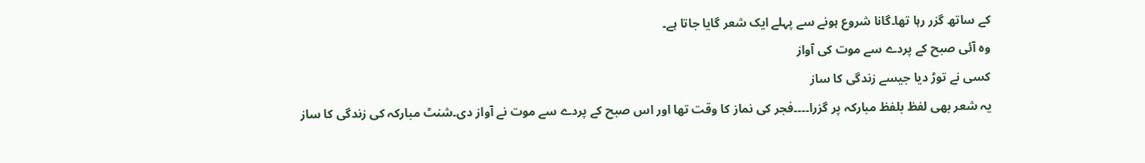کے ساتھ گزر رہا تھا۔گانا شروع ہونے سے پہلے ایک شعر گایا جاتا ہے۔
وہ آئی صبح کے پردے سے موت کی آواز
کسی نے توڑ دیا جیسے زندگی کا ساز
یہ شعر بھی لفظ بلفظ مبارکہ پر گزرا۔۔۔۔فجر کی نماز کا وقت تھا اور اس صبح کے پردے سے موت نے آواز دی۔شنٹ مبارکہ کی زندگی کا ساز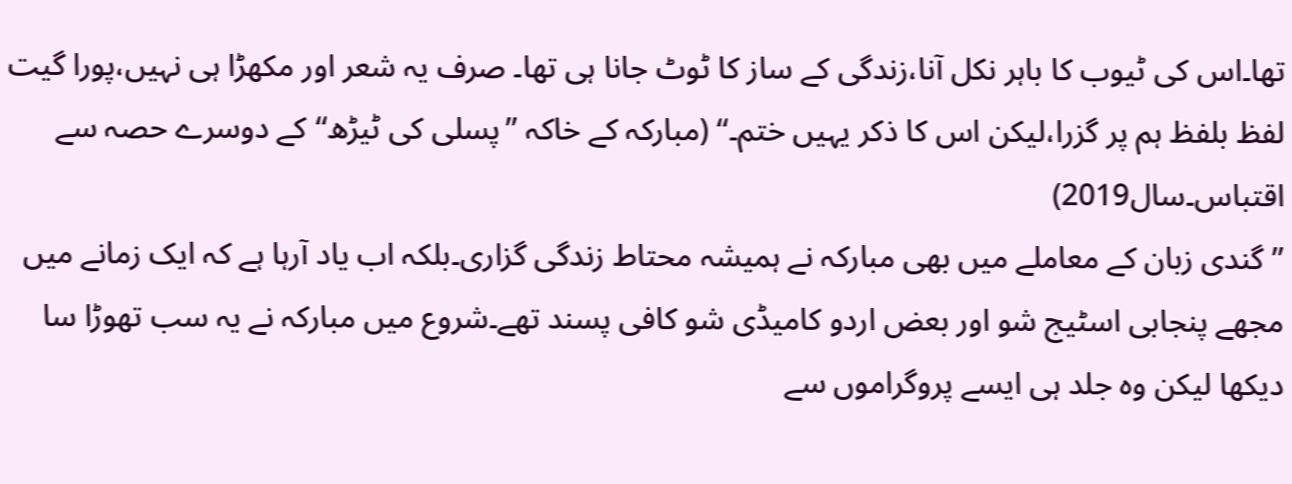تھا۔اس کی ٹیوب کا باہر نکل آنا،زندگی کے ساز کا ٹوٹ جانا ہی تھا۔ صرف یہ شعر اور مکھڑا ہی نہیں،پورا گیت لفظ بلفظ ہم پر گزرا،لیکن اس کا ذکر یہیں ختم۔‘‘ (مبارکہ کے خاکہ ’’پسلی کی ٹیڑھ‘‘کے دوسرے حصہ سے اقتباس۔سال2019)
’’ گندی زبان کے معاملے میں بھی مبارکہ نے ہمیشہ محتاط زندگی گزاری۔بلکہ اب یاد آرہا ہے کہ ایک زمانے میں مجھے پنجابی اسٹیج شو اور بعض اردو کامیڈی شو کافی پسند تھے۔شروع میں مبارکہ نے یہ سب تھوڑا سا دیکھا لیکن وہ جلد ہی ایسے پروگراموں سے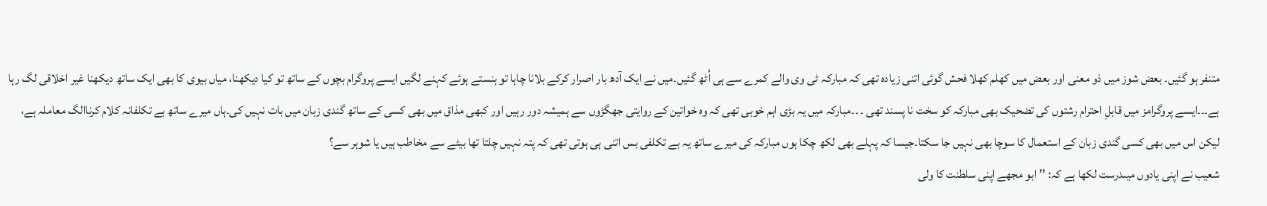متنفر ہو گئیں۔ بعض شوز میں ذو معنی اور بعض میں کھلم کھلا فحش گوئی اتنی زیادہ تھی کہ مبارکہ ٹی وی والے کمرے سے ہی اُٹھ گئیں۔میں نے ایک آدھ بار اصرار کرکے بلانا چاہا تو ہنستے ہوئے کہنے لگیں ایسے پروگرام بچوں کے ساتھ تو کیا دیکھنا، میاں بیوی کا بھی ایک ساتھ دیکھنا غیر اخلاقی لگ رہا ہے۔۔۔ایسے پروگرامز میں قابلِ احترام رشتوں کی تضحیک بھی مبارکہ کو سخت نا پسند تھی ۔ ۔۔مبارکہ میں یہ بڑی اہم خوبی تھی کہ وہ خواتین کے روایتی جھگڑوں سے ہمیشہ دور رہیں اور کبھی مذاق میں بھی کسی کے ساتھ گندی زبان میں بات نہیں کی۔ہاں میرے ساتھ بے تکلفانہ کلام کرناالگ معاملہ ہے، لیکن اس میں بھی کسی گندی زبان کے استعمال کا سوچا بھی نہیں جا سکتا۔جیسا کہ پہلے بھی لکھ چکا ہوں مبارکہ کی میرے ساتھ یہ بے تکلفی بس اتنی ہی ہوتی تھی کہ پتہ نہیں چلتا تھا بیٹے سے مخاطب ہیں یا شوہر سے؟
شعیب نے اپنی یادوں میںدرست لکھا ہے کہ: ’’ ابو مجھے اپنی سلطنت کا ولی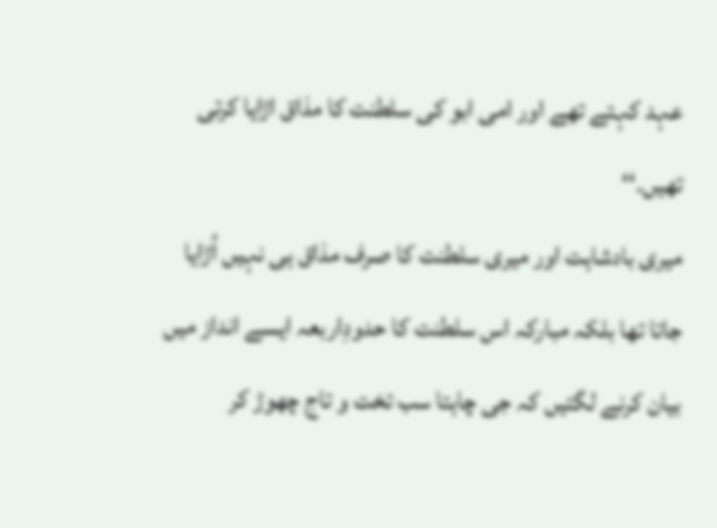عہد کہتے تھے اور امی ابو کی سلطنت کا مذاق اڑایا کرتی تھیں۔‘‘
میری بادشاہت اور میری سلطنت کا صرف مذاق ہی نہیں اُڑایا جاتا تھا بلکہ مبارکہ اس سلطنت کا حدودِاربعہ ایسے انداز میں بیان کرنے لگتیں کہ جی چاہتا سب تخت و تاج چھوڑ کر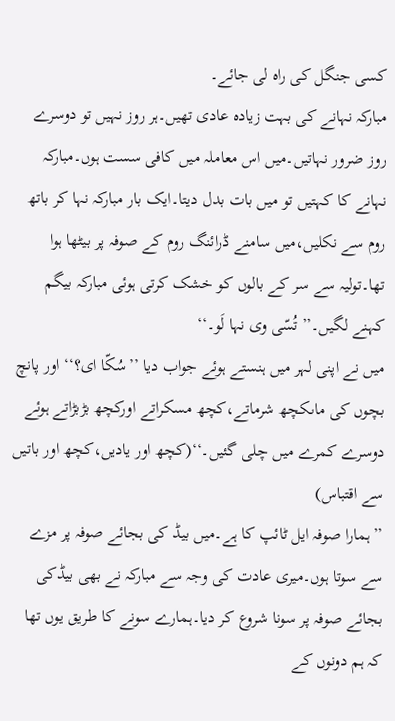کسی جنگل کی راہ لی جائے۔
مبارکہ نہانے کی بہت زیادہ عادی تھیں۔ہر روز نہیں تو دوسرے روز ضرور نہاتیں۔میں اس معاملہ میں کافی سست ہوں۔مبارکہ نہانے کا کہتیں تو میں بات بدل دیتا۔ایک بار مبارکہ نہا کر باتھ روم سے نکلیں،میں سامنے ڈرائنگ روم کے صوفہ پر بیٹھا ہوا تھا۔تولیہ سے سر کے بالوں کو خشک کرتی ہوئی مبارکہ بیگم کہنے لگیں۔’’تُسّی وی نہا لَو۔‘‘
میں نے اپنی لہر میں ہنستے ہوئے جواب دیا ’’سُکّا ای؟‘‘ اور پانچ بچوں کی ماںکچھ شرماتے،کچھ مسکراتے اورکچھ بڑبڑاتے ہوئے دوسرے کمرے میں چلی گئیں۔‘‘(کچھ اور یادیں،کچھ اور باتیں سے اقتباس)
’’ہمارا صوفہ ایل ٹائپ کا ہے۔میں بیڈ کی بجائے صوفہ پر مزے سے سوتا ہوں۔میری عادت کی وجہ سے مبارکہ نے بھی بیڈکی بجائے صوفہ پر سونا شروع کر دیا۔ہمارے سونے کا طریق یوں تھا کہ ہم دونوں کے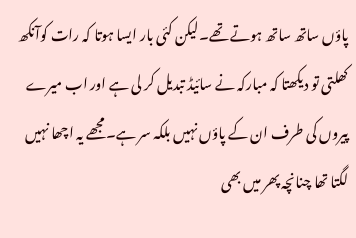پاؤں ساتھ ساتھ ہوتے تھے۔لیکن کئی بار ایسا ہوتا کہ رات کوآنکھ کھلتی تو دیکھتا کہ مبارکہ نے سائیڈ تبدیل کر لی ہے اور اب میرے پیروں کی طرف ان کے پاؤں نہیں بلکہ سر ہے۔مجھے یہ اچھا نہیں لگتا تھا چنانچہ پھر میں بھی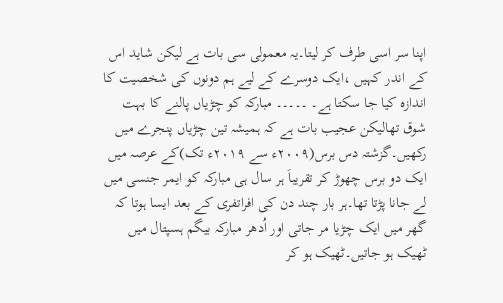اپنا سر اسی طرف کر لیتا۔یہ معمولی سی بات ہے لیکن شاید اس کے اندر کہیں ،ایک دوسرے کے لیے ہم دونوں کی شخصیت کا اندازہ کیا جا سکتا ہے۔ ۔۔۔۔۔ مبارکہ کو چڑیاں پالنے کا بہت شوق تھالیکن عجیب بات ہے کہ ہمیشہ تین چڑیاں پنجرے میں رکھیں۔گزشتہ دس برس(۲۰۰۹ء سے ۲۰۱۹ء تک)کے عرصہ میں ایک دو برس چھوڑ کر تقریباَ ہر سال ہی مبارکہ کو ایمر جنسی میں لے جانا پڑتا تھا۔ہر بار چند دن کی افراتفری کے بعد ایسا ہوتا کہ گھر میں ایک چڑیا مر جاتی اور اُدھر مبارکہ بیگم ہسپتال میں ٹھیک ہو جاتیں۔ٹھیک ہو کر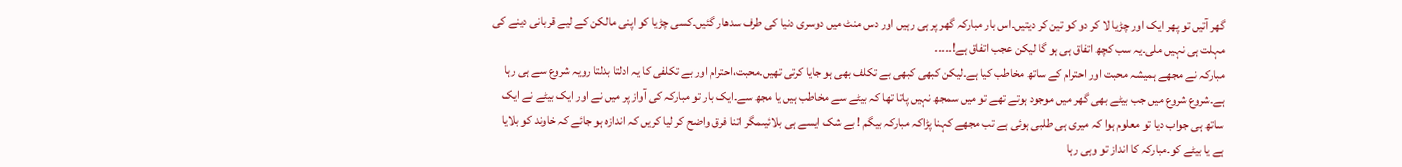گھر آتیں تو پھر ایک اور چڑیا لا کر دو کو تین کر دیتیں۔اس بار مبارکہ گھر پر ہی رہیں اور دس منٹ میں دوسری دنیا کی طرف سدھار گئیں۔کسی چڑیا کو اپنی مالکن کے لیے قربانی دینے کی مہلت ہی نہیں ملی۔یہ سب کچھ اتفاق ہی ہو گا لیکن عجب اتفاق ہے!۔۔۔۔۔
مبارکہ نے مجھے ہمیشہ محبت اور احترام کے ساتھ مخاطب کیا ہے۔لیکن کبھی کبھی بے تکلف بھی ہو جایا کرتی تھیں۔محبت،احترام اور بے تکلفی کا یہ ادلتا بدلتا رویہ شروع سے ہی رہا ہے۔شروع شروع میں جب بیٹے بھی گھر میں موجود ہوتے تھے تو میں سمجھ نہیں پاتا تھا کہ بیٹے سے مخاطب ہیں یا مجھ سے۔ایک بار تو مبارکہ کی آواز پر میں نے اور ایک بیٹے نے ایک ساتھ ہی جواب دیا تو معلوم ہوا کہ میری ہی طلبی ہوئی ہے تب مجھے کہنا پڑاکہ مبارکہ بیگم ! بے شک ایسے ہی بلائیںمگر اتنا فرق واضح کر لیا کریں کہ اندازہ ہو جائے کہ خاوند کو بلایا ہے یا بیٹے کو۔مبارکہ کا انداز تو وہی رہا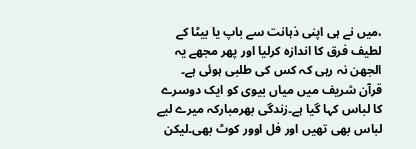،میں نے ہی اپنی ذہانت سے باپ یا بیٹا کے لطیف فرق کا اندازہ کرلیا اور پھر مجھے یہ الجھن نہ رہی کہ کس کی طلبی ہوئی ہے۔
قرآن شریف میں میاں بیوی کو ایک دوسرے کا لباس کہا گیا ہے۔زندگی بھرمبارکہ میرے لیے لباس بھی تھیں اور فل اوور کوٹ بھی۔لیکن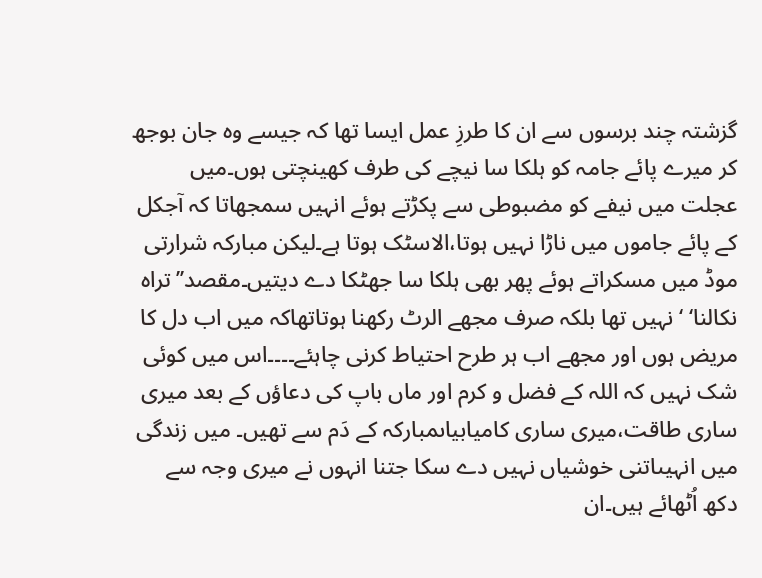گزشتہ چند برسوں سے ان کا طرزِ عمل ایسا تھا کہ جیسے وہ جان بوجھ کر میرے پائے جامہ کو ہلکا سا نیچے کی طرف کھینچتی ہوں۔میں عجلت میں نیفے کو مضبوطی سے پکڑتے ہوئے انہیں سمجھاتا کہ آجکل کے پائے جاموں میں ناڑا نہیں ہوتا،الاسٹک ہوتا ہے۔لیکن مبارکہ شرارتی موڈ میں مسکراتے ہوئے پھر بھی ہلکا سا جھٹکا دے دیتیں۔مقصد’’تراہ نکالنا‘ ‘ نہیں تھا بلکہ صرف مجھے الرٹ رکھنا ہوتاتھاکہ میں اب دل کا مریض ہوں اور مجھے اب ہر طرح احتیاط کرنی چاہئے۔۔۔۔اس میں کوئی شک نہیں کہ اللہ کے فضل و کرم اور ماں باپ کی دعاؤں کے بعد میری ساری طاقت،میری ساری کامیابیاںمبارکہ کے دَم سے تھیں۔ میں زندگی میں انہیںاتنی خوشیاں نہیں دے سکا جتنا انہوں نے میری وجہ سے دکھ اُٹھائے ہیں۔ان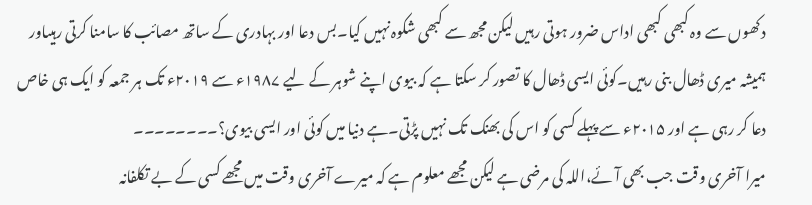دکھوں سے وہ کبھی کبھی اداس ضرور ہوتی رہیں لیکن مجھ سے کبھی شکوہ نہیں کیا۔بس دعا اور بہادری کے ساتھ مصائب کا سامنا کرتی رہیںاور ہمیشہ میری ڈھال بنی رہیں۔کوئی ایسی ڈھال کا تصور کر سکتا ہے کہ بیوی اپنے شوہر کے لیے ۱۹۸۷ء سے ۲۰۱۹ء تک ہر جمعہ کو ایک ہی خاص دعا کر رہی ہے اور ۲۰۱۵ء سے پہلے کسی کو اس کی بھنک تک نہیں پڑتی۔ہے دنیا میں کوئی اور ایسی بیوی؟۔۔۔۔۔۔۔۔
میرا آخری وقت جب بھی آئے،اللہ کی مرضی ہے لیکن مجھے معلوم ہے کہ میرے آخری وقت میں مجھے کسی کے بے تکلفانہ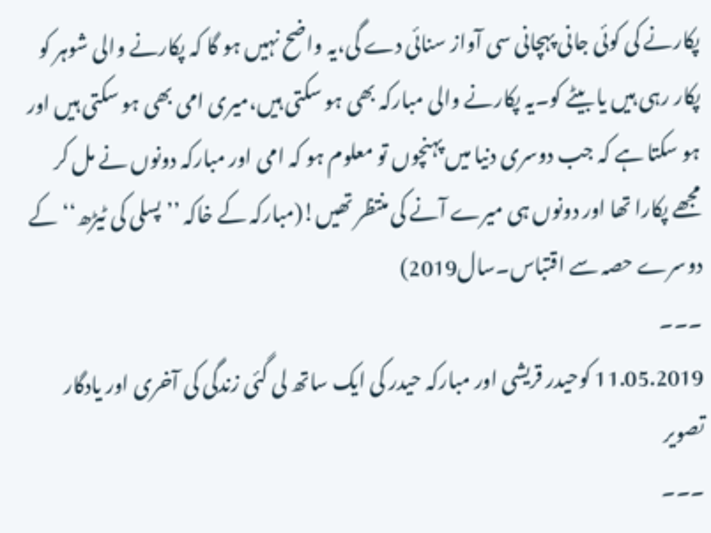پکارنے کی کوئی جانی پہچانی سی آواز سنائی دے گی،یہ واضح نہیں ہو گا کہ پکارنے والی شوہر کو پکار رہی ہیں یا بیٹے کو۔یہ پکارنے والی مبارکہ بھی ہو سکتی ہیں،میری امی بھی ہو سکتی ہیں اور ہو سکتا ہے کہ جب دوسری دنیا میں پہنچوں تو معلوم ہو کہ امی اور مبارکہ دونوں نے مل کر مجھے پکارا تھا اور دونوں ہی میرے آنے کی منتظر تھیں!(مبارکہ کے خاکہ ’’پسلی کی ٹیڑھ‘‘کے دوسرے حصہ سے اقتباس۔سال2019)
۔۔۔
11.05.2019 کوحیدر قریشی اور مبارکہ حیدر کی ایک ساتھ لی گئی زندگی کی آخری اور یادگار تصویر
۔۔۔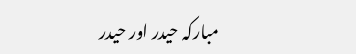مبارکہ حیدر اور حیدر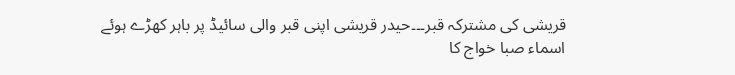قریشی کی مشترکہ قبر۔۔۔حیدر قریشی اپنی قبر والی سائیڈ پر باہر کھڑے ہوئے
اسماء صبا خواج کا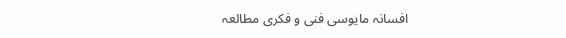افسانہ مایوسی فنی و فکری مطالعہ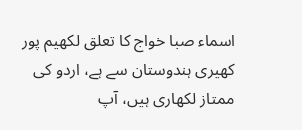اسماء صبا خواج کا تعلق لکھیم پور کھیری ہندوستان سے ہے، اردو کی ممتاز لکھاری ہیں، آپ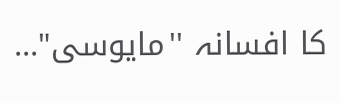کا افسانہ ''مایوسی"...